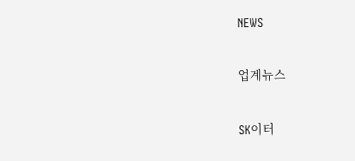NEWS

업계뉴스

SK이터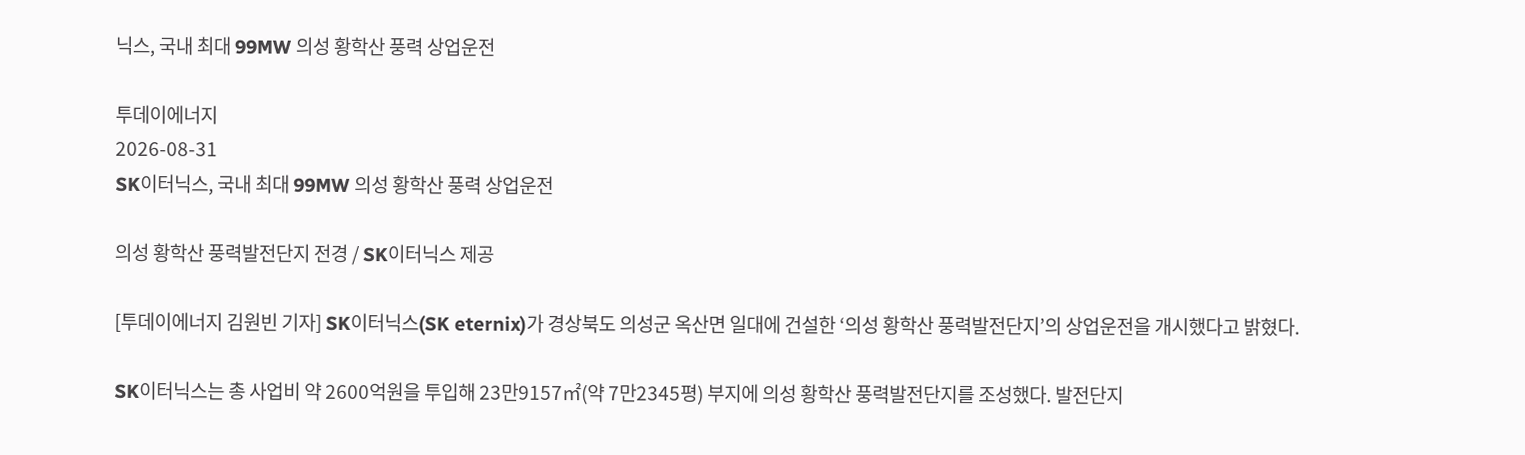닉스, 국내 최대 99MW 의성 황학산 풍력 상업운전

투데이에너지
2026-08-31
SK이터닉스, 국내 최대 99MW 의성 황학산 풍력 상업운전

의성 황학산 풍력발전단지 전경 / SK이터닉스 제공

[투데이에너지 김원빈 기자] SK이터닉스(SK eternix)가 경상북도 의성군 옥산면 일대에 건설한 ‘의성 황학산 풍력발전단지’의 상업운전을 개시했다고 밝혔다.

SK이터닉스는 총 사업비 약 2600억원을 투입해 23만9157㎡(약 7만2345평) 부지에 의성 황학산 풍력발전단지를 조성했다. 발전단지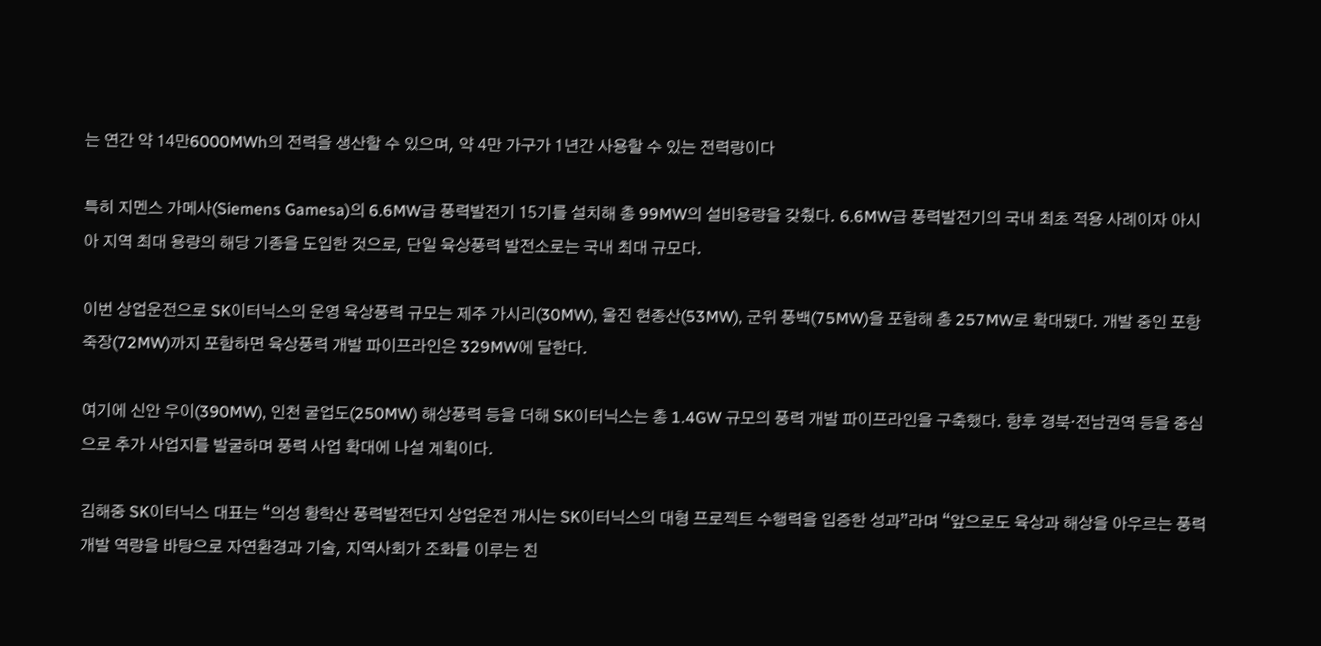는 연간 약 14만6000MWh의 전력을 생산할 수 있으며, 약 4만 가구가 1년간 사용할 수 있는 전력량이다

특히 지멘스 가메사(Siemens Gamesa)의 6.6MW급 풍력발전기 15기를 설치해 총 99MW의 설비용량을 갖췄다. 6.6MW급 풍력발전기의 국내 최초 적용 사례이자 아시아 지역 최대 용량의 해당 기종을 도입한 것으로, 단일 육상풍력 발전소로는 국내 최대 규모다.

이번 상업운전으로 SK이터닉스의 운영 육상풍력 규모는 제주 가시리(30MW), 울진 현종산(53MW), 군위 풍백(75MW)을 포함해 총 257MW로 확대됐다. 개발 중인 포항 죽장(72MW)까지 포함하면 육상풍력 개발 파이프라인은 329MW에 달한다.

여기에 신안 우이(390MW), 인천 굴업도(250MW) 해상풍력 등을 더해 SK이터닉스는 총 1.4GW 규모의 풍력 개발 파이프라인을 구축했다. 향후 경북·전남권역 등을 중심으로 추가 사업지를 발굴하며 풍력 사업 확대에 나설 계획이다.

김해중 SK이터닉스 대표는 “의성 황학산 풍력발전단지 상업운전 개시는 SK이터닉스의 대형 프로젝트 수행력을 입증한 성과”라며 “앞으로도 육상과 해상을 아우르는 풍력 개발 역량을 바탕으로 자연환경과 기술, 지역사회가 조화를 이루는 친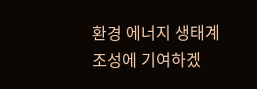환경 에너지 생태계 조성에 기여하겠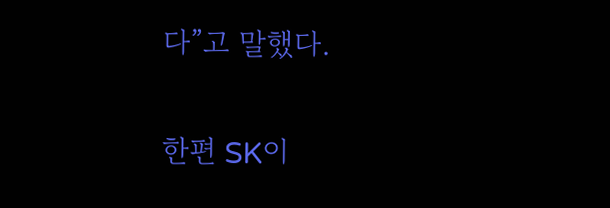다”고 말했다.

한편 SK이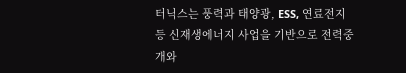터닉스는 풍력과 태양광, ESS, 연료전지 등 신재생에너지 사업을 기반으로 전력중개와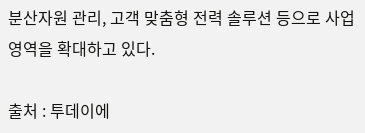분산자원 관리, 고객 맞춤형 전력 솔루션 등으로 사업영역을 확대하고 있다.

출처 : 투데이에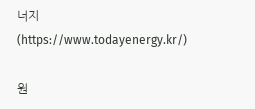너지(https://www.todayenergy.kr/)

원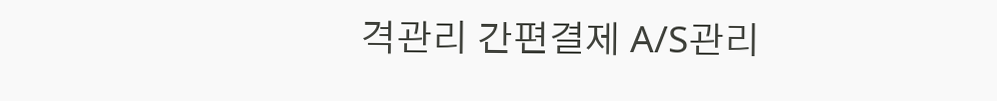격관리 간편결제 A/S관리